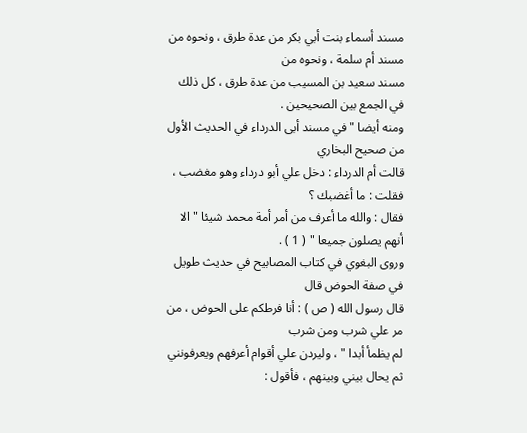مسند أسماء بنت أبي بكر من عدة طرق ، ونحوه من مسند أم سلمة ، ونحوه من
مسند سعيد بن المسيب من عدة طرق ، كل ذلك في الجمع بين الصحيحين .
ومنه أيضا " في مسند أبى الدرداء في الحديث الأول من صحيح البخاري
قالت أم الدرداء : دخل علي أبو درداء وهو مغضب ، فقلت : ما أغضبك ؟
فقال : والله ما أعرف من أمر أمة محمد شيئا " الا أنهم يصلون جميعا " ( 1 ) .
وروى البغوي في كتاب المصابيح في حديث طويل في صفة الحوض قال
قال رسول الله ( ص ) : أنا فرطكم على الحوض ، من مر علي شرب ومن شرب
لم يظمأ أبدا " ، وليردن علي أقوام أعرفهم ويعرفونني ثم يحال بيني وبينهم ، فأقول :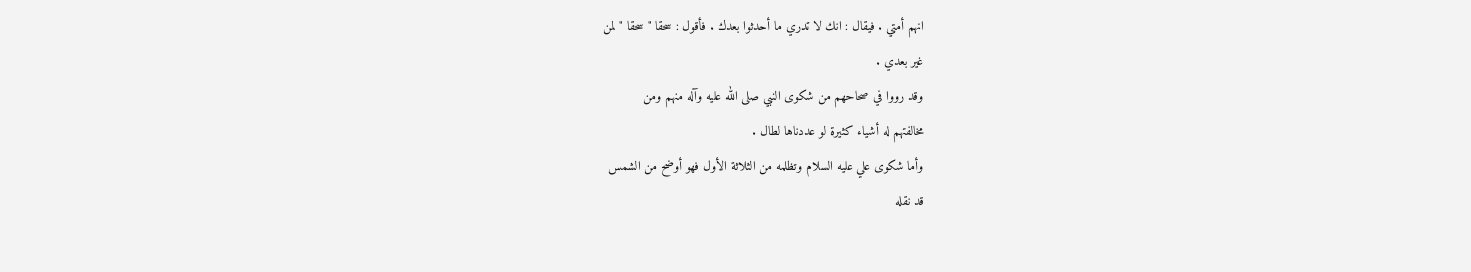انهم أمتي . فيقال : انك لا تدري ما أحدثوا بعدك . فأقول : سحقا " سحقا " لمن
غير بعدي .
وقد رووا في صحاحهم من شكوى النبي صلى الله عليه وآله منهم ومن
مخالفتهم له أشياء كثيرة لو عددناها لطال .
وأما شكوى علي عليه السلام وتظلمه من الثلاثة الأول فهو أوضح من الشمس
قد نقله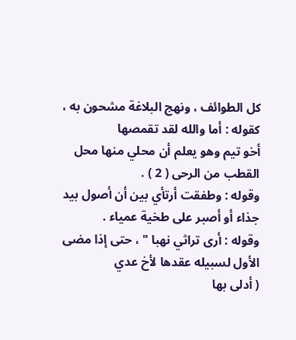كل الطوائف ، ونهج البلاغة مشحون به ، كقوله : أما والله لقد تقمصها
أخو تيم وهو يعلم أن محلي منها محل القطب من الرحى ( 2 ) .
وقوله : وطفقت أرتأي بين أن أصول بيد جذاء أو أصبر على طخية عمياء .
وقوله : أرى تراثي نهبا " ، حتى إذا مضى الأول لسبيله عقدها لأخ عدي
( أدلى بها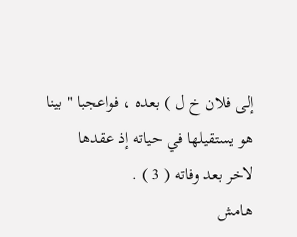إلى فلان خ ل ) بعده ، فواعجبا " بينا هو يستقيلها في حياته إذ عقدها
لاخر بعد وفاته ( 3 ) .
هامش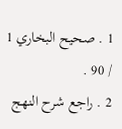1 . صحيح البخاري 1 / 90 .
2 . راجع شرح النهج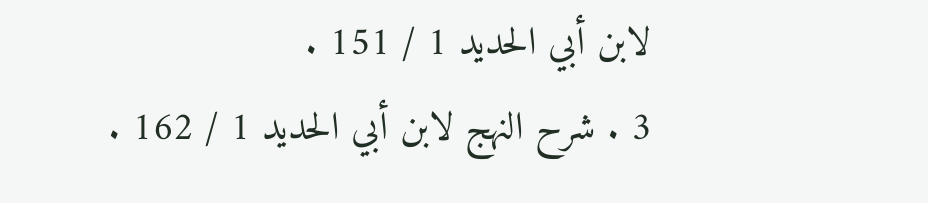لابن أبي الحديد 1 / 151 .
3 . شرح النهج لابن أبي الحديد 1 / 162 .